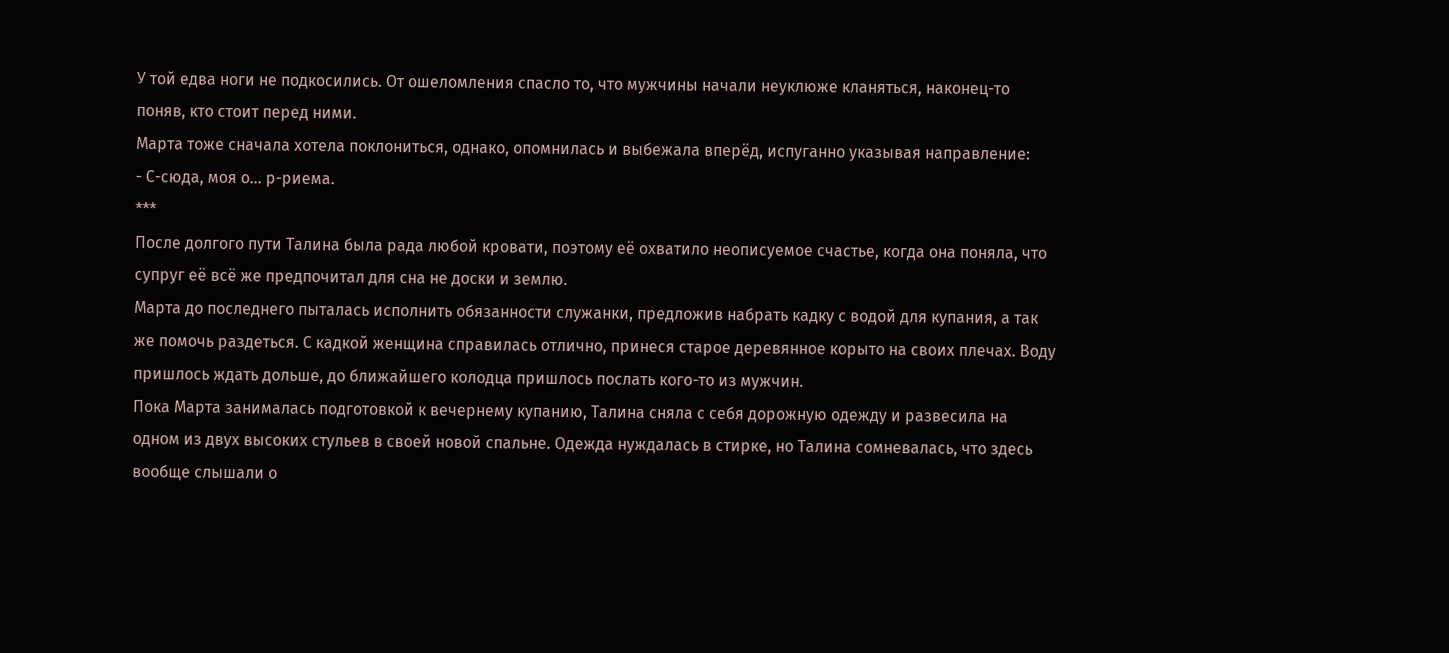У той едва ноги не подкосились. От ошеломления спасло то, что мужчины начали неуклюже кланяться, наконец-то поняв, кто стоит перед ними.
Марта тоже сначала хотела поклониться, однако, опомнилась и выбежала вперёд, испуганно указывая направление:
- С-сюда, моя о… р-риема.
***
После долгого пути Талина была рада любой кровати, поэтому её охватило неописуемое счастье, когда она поняла, что супруг её всё же предпочитал для сна не доски и землю.
Марта до последнего пыталась исполнить обязанности служанки, предложив набрать кадку с водой для купания, а так же помочь раздеться. С кадкой женщина справилась отлично, принеся старое деревянное корыто на своих плечах. Воду пришлось ждать дольше, до ближайшего колодца пришлось послать кого-то из мужчин.
Пока Марта занималась подготовкой к вечернему купанию, Талина сняла с себя дорожную одежду и развесила на одном из двух высоких стульев в своей новой спальне. Одежда нуждалась в стирке, но Талина сомневалась, что здесь вообще слышали о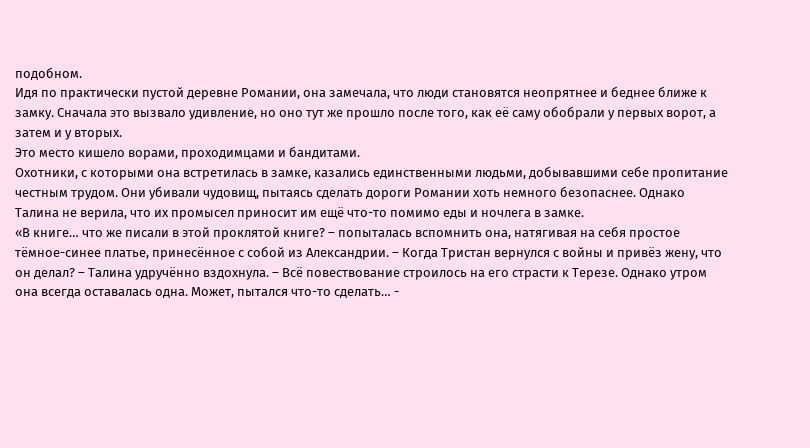подобном.
Идя по практически пустой деревне Романии, она замечала, что люди становятся неопрятнее и беднее ближе к замку. Сначала это вызвало удивление, но оно тут же прошло после того, как её саму обобрали у первых ворот, а затем и у вторых.
Это место кишело ворами, проходимцами и бандитами.
Охотники, с которыми она встретилась в замке, казались единственными людьми, добывавшими себе пропитание честным трудом. Они убивали чудовищ, пытаясь сделать дороги Романии хоть немного безопаснее. Однако Талина не верила, что их промысел приносит им ещё что-то помимо еды и ночлега в замке.
«В книге… что же писали в этой проклятой книге? – попыталась вспомнить она, натягивая на себя простое тёмное-синее платье, принесённое с собой из Александрии. – Когда Тристан вернулся с войны и привёз жену, что он делал? – Талина удручённо вздохнула. – Всё повествование строилось на его страсти к Терезе. Однако утром она всегда оставалась одна. Может, пытался что-то сделать… -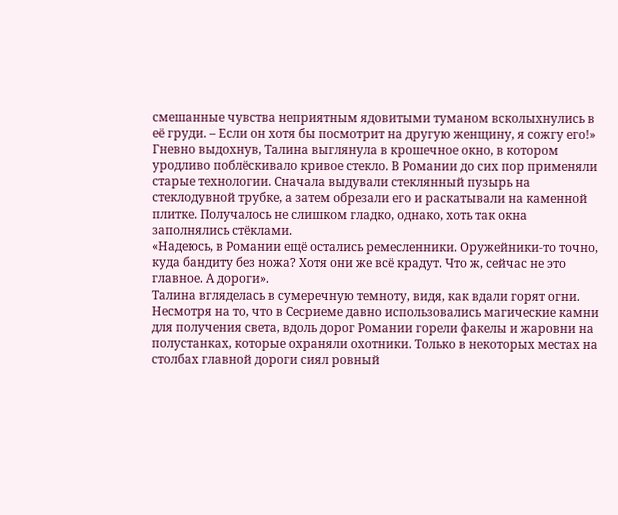смешанные чувства неприятным ядовитыми туманом всколыхнулись в её груди. – Если он хотя бы посмотрит на другую женщину, я сожгу его!»
Гневно выдохнув, Талина выглянула в крошечное окно, в котором уродливо поблёскивало кривое стекло. В Романии до сих пор применяли старые технологии. Сначала выдували стеклянный пузырь на стеклодувной трубке, а затем обрезали его и раскатывали на каменной плитке. Получалось не слишком гладко, однако, хоть так окна заполнялись стёклами.
«Надеюсь, в Романии ещё остались ремесленники. Оружейники-то точно, куда бандиту без ножа? Хотя они же всё крадут. Что ж, сейчас не это главное. А дороги».
Талина вгляделась в сумеречную темноту, видя, как вдали горят огни. Несмотря на то, что в Сесриеме давно использовались магические камни для получения света, вдоль дорог Романии горели факелы и жаровни на полустанках, которые охраняли охотники. Только в некоторых местах на столбах главной дороги сиял ровный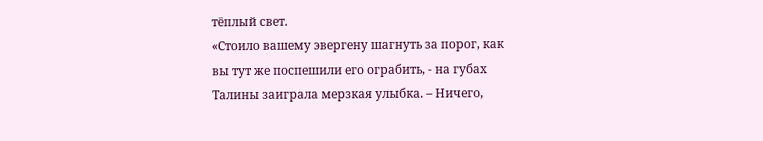тёплый свет.
«Стоило вашему эвергену шагнуть за порог, как вы тут же поспешили его ограбить, - на губах Талины заиграла мерзкая улыбка. – Ничего,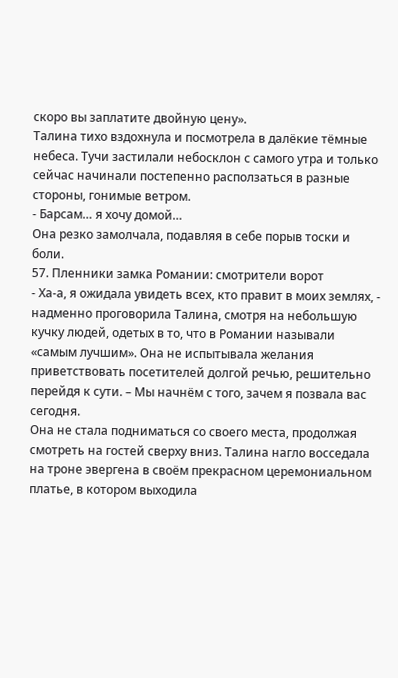скоро вы заплатите двойную цену».
Талина тихо вздохнула и посмотрела в далёкие тёмные небеса. Тучи застилали небосклон с самого утра и только сейчас начинали постепенно расползаться в разные стороны, гонимые ветром.
- Барсам… я хочу домой…
Она резко замолчала, подавляя в себе порыв тоски и боли.
57. Пленники замка Романии: смотрители ворот
- Ха-а, я ожидала увидеть всех, кто правит в моих землях, - надменно проговорила Талина, смотря на небольшую кучку людей, одетых в то, что в Романии называли «самым лучшим». Она не испытывала желания приветствовать посетителей долгой речью, решительно перейдя к сути. – Мы начнём с того, зачем я позвала вас сегодня.
Она не стала подниматься со своего места, продолжая смотреть на гостей сверху вниз. Талина нагло восседала на троне эвергена в своём прекрасном церемониальном платье, в котором выходила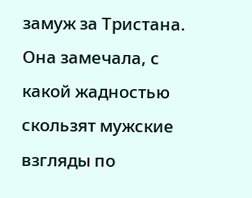замуж за Тристана. Она замечала, с какой жадностью скользят мужские взгляды по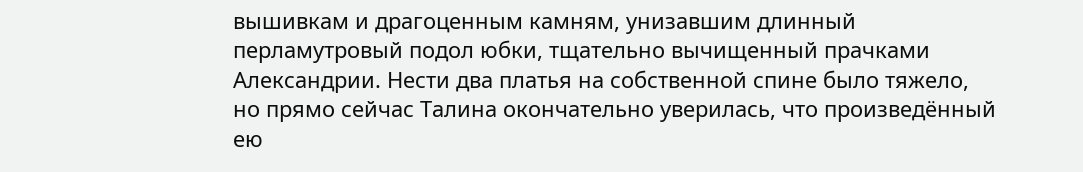вышивкам и драгоценным камням, унизавшим длинный перламутровый подол юбки, тщательно вычищенный прачками Александрии. Нести два платья на собственной спине было тяжело, но прямо сейчас Талина окончательно уверилась, что произведённый ею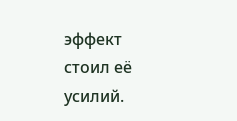эффект стоил её усилий.